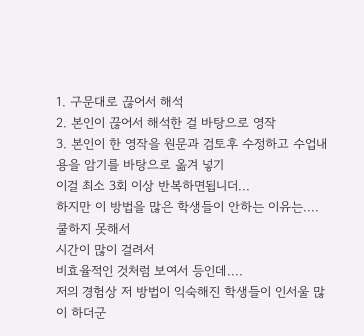1. 구문대로 끊어서 해석
2. 본인이 끊어서 해석한 걸 바탕으로 영작
3. 본인이 한 영작을 원문과 검토후 수정하고 수업내용을 암기를 바탕으로 옮겨 넣기
이걸 최소 3회 이상 반복하면됩니더...
하지만 이 방법을 많은 학생들이 안하는 이유는....
쿨하지 못해서
시간이 많이 걸려서
비효율적인 것처럼 보여서 등인데....
저의 경험상 저 방법이 익숙해진 학생들이 인서울 많이 하더군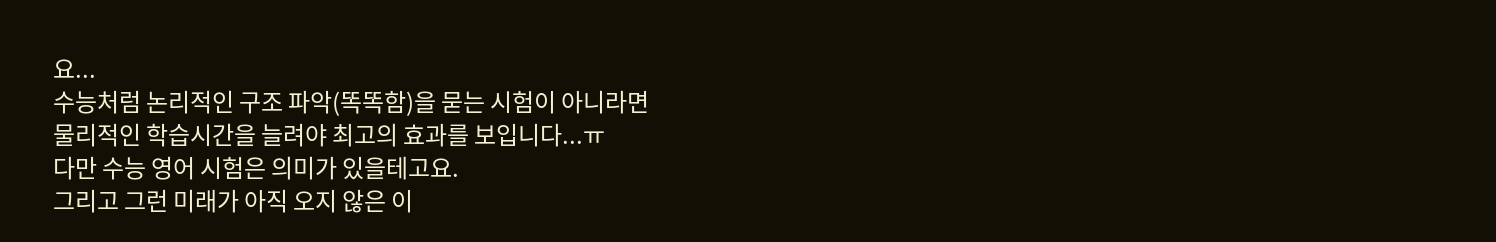요...
수능처럼 논리적인 구조 파악(똑똑함)을 묻는 시험이 아니라면
물리적인 학습시간을 늘려야 최고의 효과를 보입니다...ㅠ
다만 수능 영어 시험은 의미가 있을테고요.
그리고 그런 미래가 아직 오지 않은 이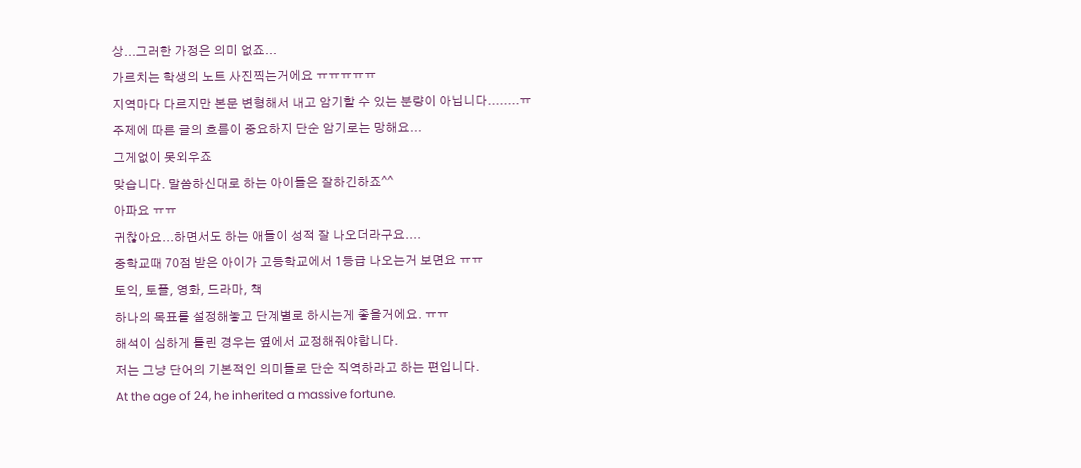상...그러한 가정은 의미 없죠...
가르치는 학생의 노트 사진찍는거에요 ㅠㅠㅠㅠㅠ
지역마다 다르지만 본문 변형해서 내고 암기할 수 있는 분량이 아닙니다........ㅠ
주제에 따른 글의 흐름이 중요하지 단순 암기로는 망해요...
그게없이 못외우죠
맞습니다. 말씀하신대로 하는 아이들은 잘하긴하죠^^
아파요 ㅠㅠ
귀찮아요...하면서도 하는 애들이 성적 잘 나오더라구요....
중학교때 70점 받은 아이가 고등학교에서 1등급 나오는거 보면요 ㅠㅠ
토익, 토플, 영화, 드라마, 책
하나의 목표를 설정해놓고 단계별로 하시는게 좋을거에요. ㅠㅠ
해석이 심하게 틀린 경우는 옆에서 교정해줘야합니다.
저는 그냥 단어의 기본적인 의미들로 단순 직역하라고 하는 편입니다.
At the age of 24, he inherited a massive fortune.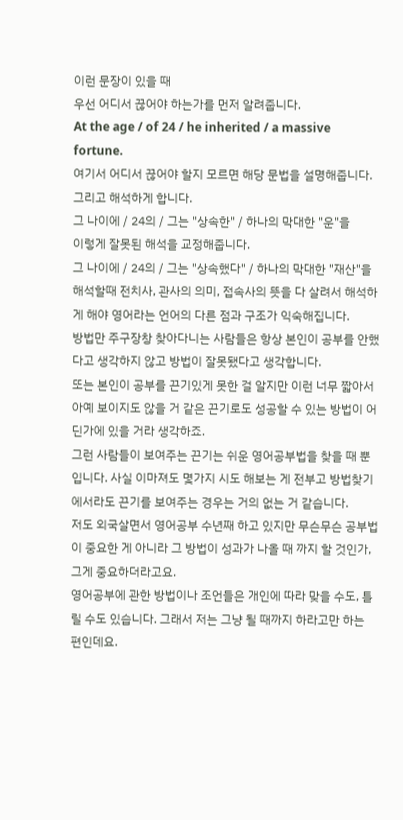이런 문장이 있을 때
우선 어디서 끊어야 하는가를 먼저 알려줍니다.
At the age / of 24 / he inherited / a massive fortune.
여기서 어디서 끊어야 할지 모르면 해당 문법을 설명해줍니다.
그리고 해석하게 합니다.
그 나이에 / 24의 / 그는 "상속한" / 하나의 막대한 "운"을
이렇게 잘못된 해석을 교정해줍니다.
그 나이에 / 24의 / 그는 "상속했다" / 하나의 막대한 "재산"을
해석할때 전치사, 관사의 의미, 접속사의 뜻을 다 살려서 해석하게 해야 영어라는 언어의 다른 점과 구조가 익숙해집니다.
방법만 주구장창 찾아다니는 사람들은 항상 본인이 공부를 안했다고 생각하지 않고 방법이 잘못됐다고 생각합니다.
또는 본인이 공부를 끈기있게 못한 걸 알지만 이런 너무 짧아서 아예 보이지도 않을 거 같은 끈기로도 성공할 수 있는 방법이 어딘가에 있을 거라 생각하죠.
그런 사람들이 보여주는 끈기는 쉬운 영어공부법을 찾을 때 뿐입니다. 사실 이마져도 몇가지 시도 해보는 게 전부고 방법찾기에서라도 끈기를 보여주는 경우는 거의 없는 거 같습니다.
저도 외국살면서 영어공부 수년째 하고 있지만 무슨무슨 공부법이 중요한 게 아니라 그 방법이 성과가 나올 때 까지 할 것인가, 그게 중요하더라고요.
영어공부에 관한 방법이나 조언들은 개인에 따라 맞을 수도, 틀릴 수도 있습니다. 그래서 저는 그냥 될 때까지 하라고만 하는 편인데요.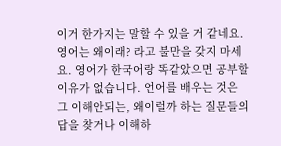이거 한가지는 말할 수 있을 거 같네요.
영어는 왜이래? 라고 불만을 갖지 마세요. 영어가 한국어랑 똑같았으면 공부할 이유가 없습니다. 언어를 배우는 것은 그 이해안되는, 왜이럴까 하는 질문들의 답을 찾거나 이해하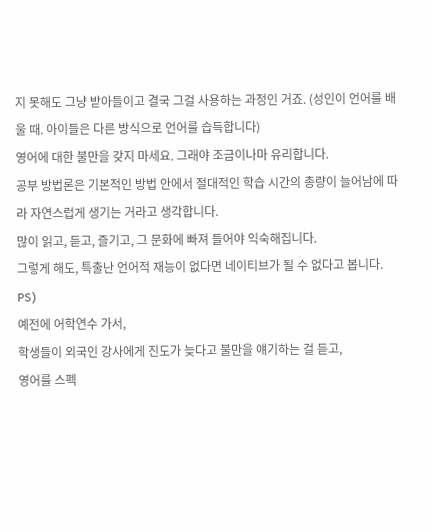지 못해도 그냥 받아들이고 결국 그걸 사용하는 과정인 거죠. (성인이 언어를 배울 때. 아이들은 다른 방식으로 언어를 습득합니다)
영어에 대한 불만을 갖지 마세요. 그래야 조금이나마 유리합니다.
공부 방법론은 기본적인 방법 안에서 절대적인 학습 시간의 총량이 늘어남에 따라 자연스럽게 생기는 거라고 생각합니다.
많이 읽고, 듣고, 즐기고, 그 문화에 빠져 들어야 익숙해집니다.
그렇게 해도, 특출난 언어적 재능이 없다면 네이티브가 될 수 없다고 봅니다.
PS)
예전에 어학연수 가서,
학생들이 외국인 강사에게 진도가 늦다고 불만을 얘기하는 걸 듣고,
영어를 스펙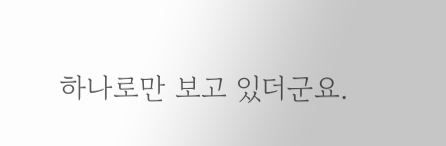하나로만 보고 있더군요.